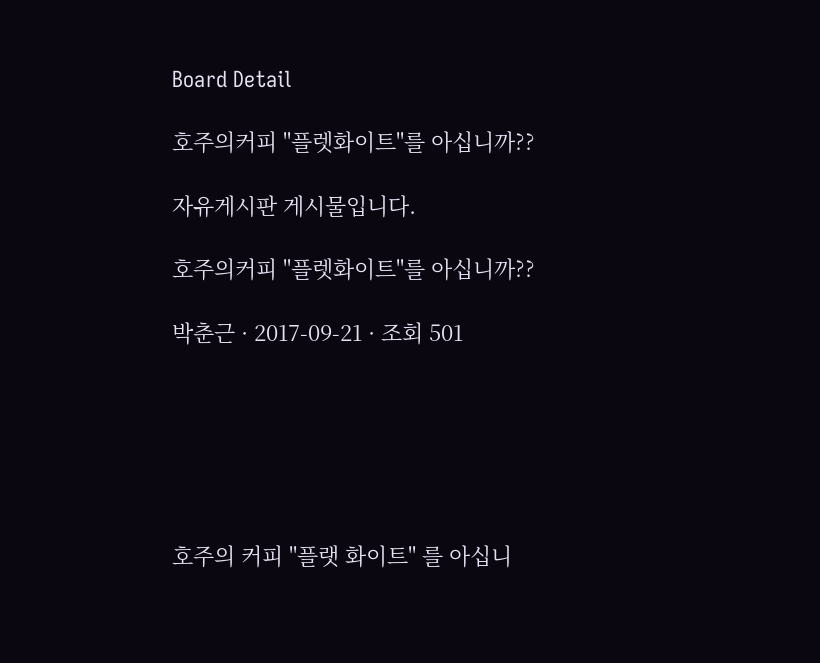Board Detail

호주의커피 "플렛화이트"를 아십니까??

자유게시판 게시물입니다.

호주의커피 "플렛화이트"를 아십니까??

박춘근 · 2017-09-21 · 조회 501






호주의 커피 "플랫 화이트" 를 아십니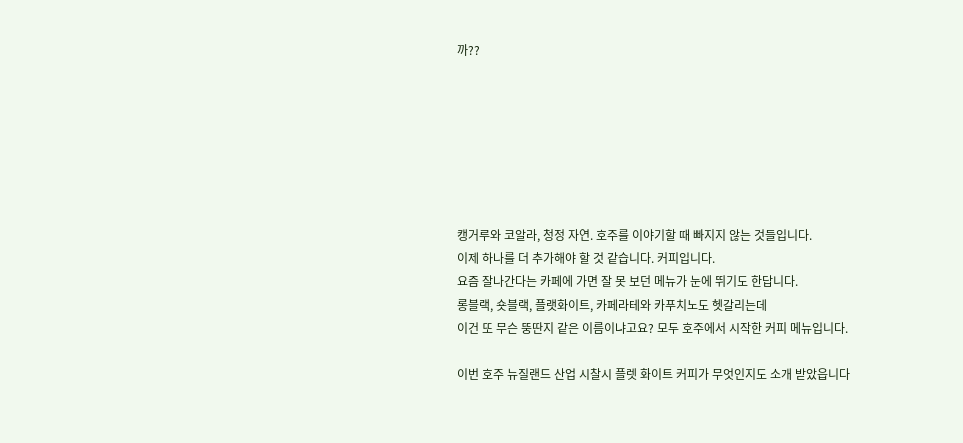까??







캥거루와 코알라, 청정 자연. 호주를 이야기할 때 빠지지 않는 것들입니다.
이제 하나를 더 추가해야 할 것 같습니다. 커피입니다.
요즘 잘나간다는 카페에 가면 잘 못 보던 메뉴가 눈에 뛰기도 한답니다.
롱블랙, 숏블랙, 플랫화이트, 카페라테와 카푸치노도 헷갈리는데
이건 또 무슨 뚱딴지 같은 이름이냐고요? 모두 호주에서 시작한 커피 메뉴입니다.

이번 호주 뉴질랜드 산업 시찰시 플렛 화이트 커피가 무엇인지도 소개 받았읍니다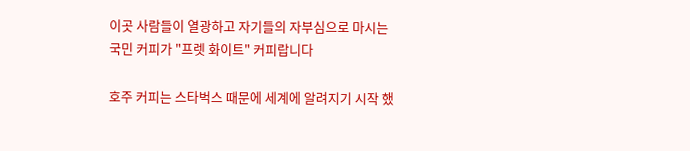이곳 사람들이 열광하고 자기들의 자부심으로 마시는 국민 커피가 "프렛 화이트" 커피랍니다

호주 커피는 스타벅스 때문에 세계에 알려지기 시작 했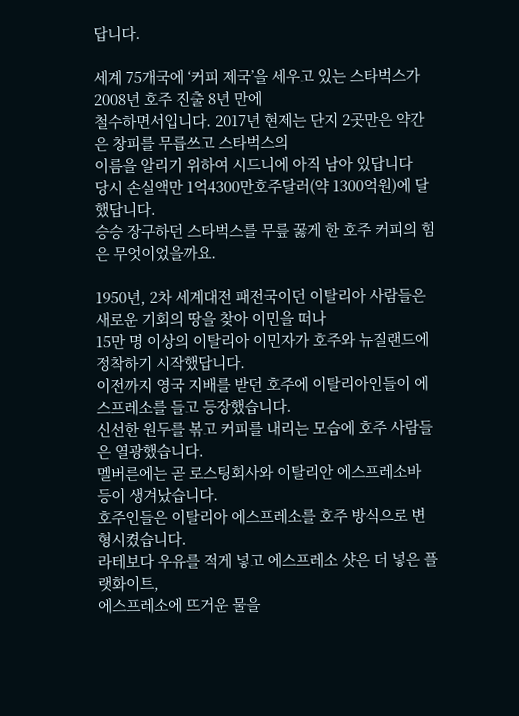답니다.

세계 75개국에 ‘커피 제국’을 세우고 있는 스타벅스가 2008년 호주 진출 8년 만에
철수하면서입니다. 2017년 현제는 단지 2곳만은 약간은 창피를 무릅쓰고 스타벅스의
이름을 알리기 위하여 시드니에 아직 남아 있답니다
당시 손실액만 1억4300만호주달러(약 1300억원)에 달했답니다.
승승 장구하던 스타벅스를 무릎 꿇게 한 호주 커피의 힘은 무엇이었을까요.

1950년, 2차 세계대전 패전국이던 이탈리아 사람들은 새로운 기회의 땅을 찾아 이민을 떠나
15만 명 이상의 이탈리아 이민자가 호주와 뉴질랜드에 정착하기 시작했답니다.
이전까지 영국 지배를 받던 호주에 이탈리아인들이 에스프레소를 들고 등장했습니다.
신선한 원두를 볶고 커피를 내리는 모습에 호주 사람들은 열광했습니다.
멜버른에는 곧 로스팅회사와 이탈리안 에스프레소바 등이 생겨났습니다.
호주인들은 이탈리아 에스프레소를 호주 방식으로 변형시켰습니다.
라테보다 우유를 적게 넣고 에스프레소 샷은 더 넣은 플랫화이트,
에스프레소에 뜨거운 물을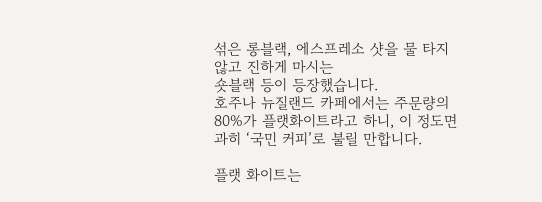섞은 롱블랙, 에스프레소 샷을 물 타지 않고 진하게 마시는
숏블랙 등이 등장했습니다.
호주나 뉴질랜드 카페에서는 주문량의 80%가 플랫화이트라고 하니, 이 정도면
과히 ‘국민 커피’로 불릴 만합니다.

플랫 화이트는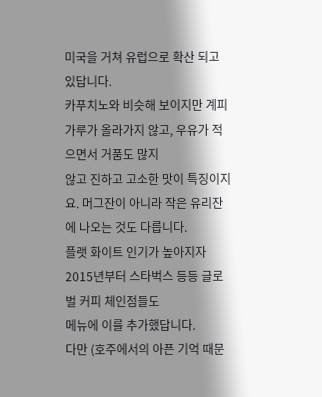미국을 거쳐 유럽으로 확산 되고 있답니다.
카푸치노와 비슷해 보이지만 계피 가루가 올라가지 않고, 우유가 적으면서 거품도 많지
않고 진하고 고소한 맛이 특징이지요. 머그잔이 아니라 작은 유리잔에 나오는 것도 다릅니다.
플랫 화이트 인기가 높아지자 2015년부터 스타벅스 등등 글로벌 커피 체인점들도
메뉴에 이를 추가했답니다.
다만 (호주에서의 아픈 기억 때문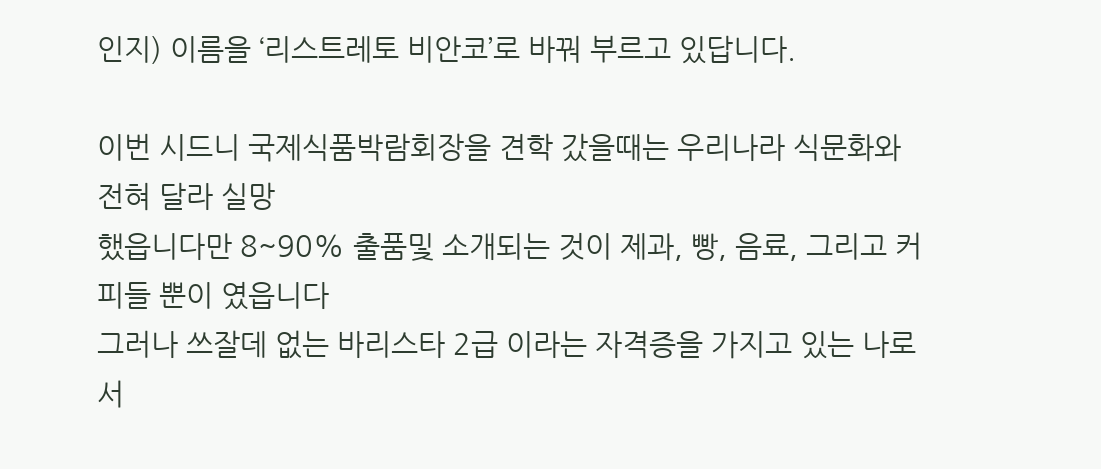인지) 이름을 ‘리스트레토 비안코’로 바꿔 부르고 있답니다.

이번 시드니 국제식품박람회장을 견학 갔을때는 우리나라 식문화와 전혀 달라 실망
했읍니다만 8~90% 출품및 소개되는 것이 제과, 빵, 음료, 그리고 커피들 뿐이 였읍니다
그러나 쓰잘데 없는 바리스타 2급 이라는 자격증을 가지고 있는 나로서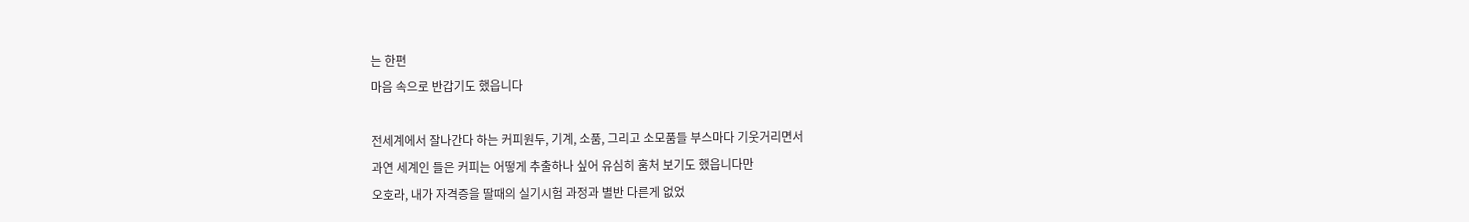는 한편
마음 속으로 반갑기도 했읍니다

전세계에서 잘나간다 하는 커피원두, 기계, 소품, 그리고 소모품들 부스마다 기웃거리면서
과연 세계인 들은 커피는 어떻게 추출하나 싶어 유심히 훔처 보기도 했읍니다만
오호라, 내가 자격증을 딸때의 실기시험 과정과 별반 다른게 없었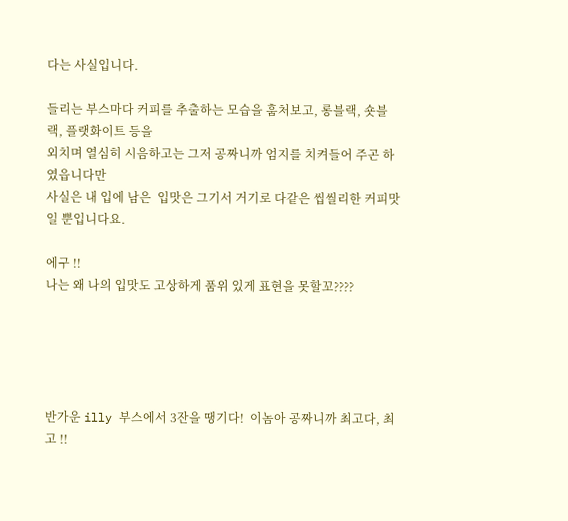다는 사실입니다.

들리는 부스마다 커피를 추출하는 모습을 훔처보고, 롱블랙, 숏블랙, 플랫화이트 등을
외치며 열심히 시음하고는 그저 공짜니까 엄지를 치켜들어 주곤 하였읍니다만
사실은 내 입에 남은  입맛은 그기서 거기로 다같은 씹씰리한 커피맛일 뿐입니다요.

에구 !!
나는 왜 나의 입맛도 고상하게 품위 있게 표현을 못할꼬????





반가운 illy 부스에서 3잔을 땡기다!  이놈아 공짜니까 최고다, 최고 !!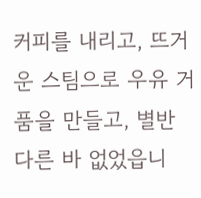커피를 내리고, 뜨거운 스팀으로 우유 거품을 만들고, 별반 다른 바 없었읍니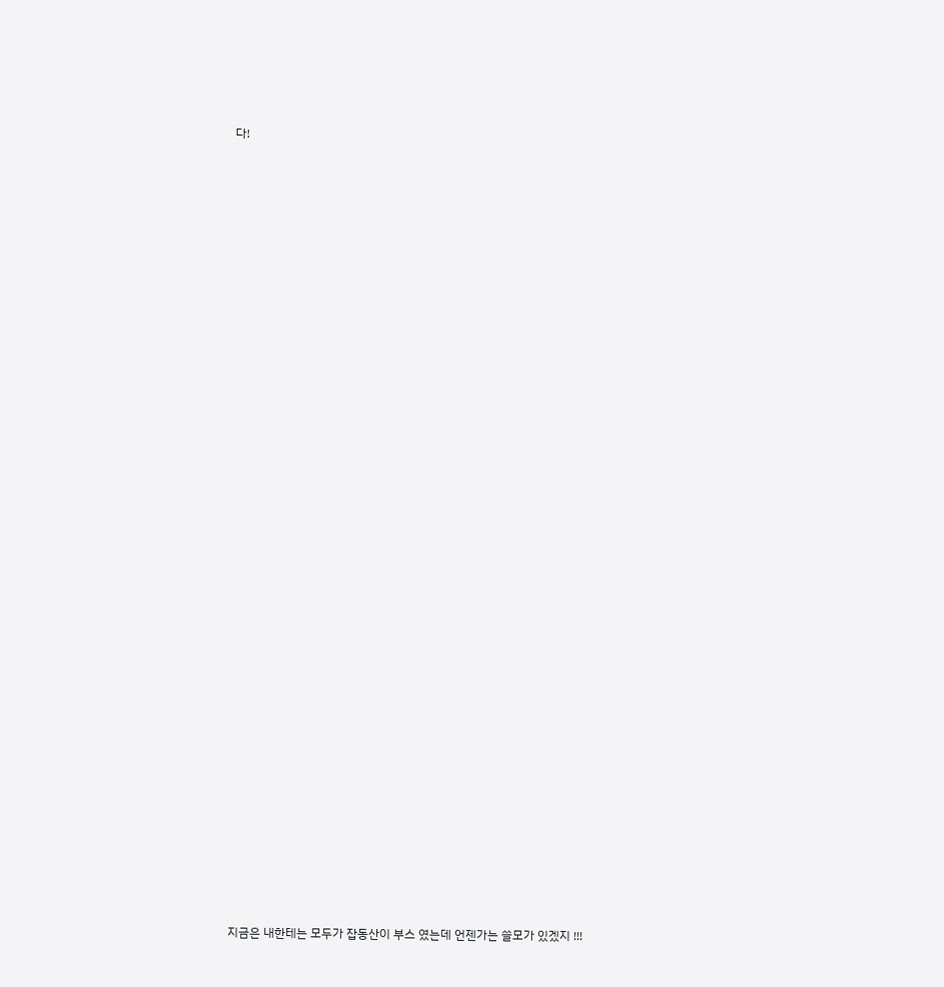다!




































지금은 내한테는 모두가 잡동산이 부스 였는데 언젠가는 쓸모가 있겠지 !!!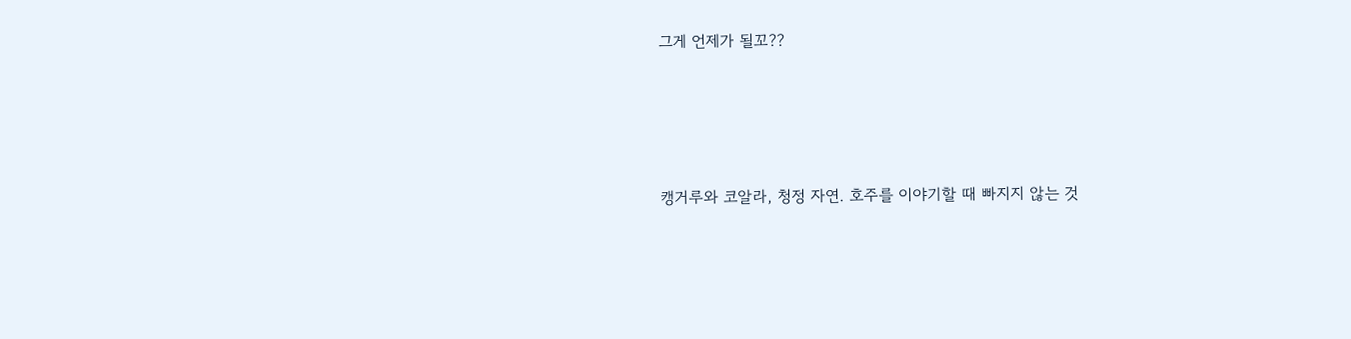그게 언제가 될꼬??





캥거루와 코알라, 청정 자연. 호주를 이야기할 때 빠지지 않는 것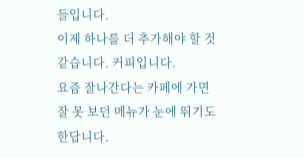들입니다.
이제 하나를 더 추가해야 할 것 같습니다. 커피입니다.
요즘 잘나간다는 카페에 가면 잘 못 보던 메뉴가 눈에 뛰기도 한답니다.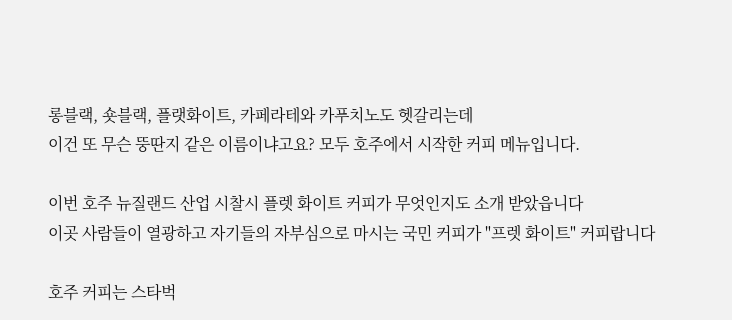롱블랙, 숏블랙, 플랫화이트, 카페라테와 카푸치노도 헷갈리는데
이건 또 무슨 뚱딴지 같은 이름이냐고요? 모두 호주에서 시작한 커피 메뉴입니다.

이번 호주 뉴질랜드 산업 시찰시 플렛 화이트 커피가 무엇인지도 소개 받았읍니다
이곳 사람들이 열광하고 자기들의 자부심으로 마시는 국민 커피가 "프렛 화이트" 커피랍니다

호주 커피는 스타벅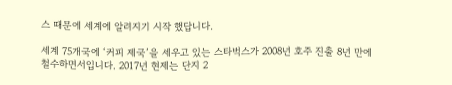스 때문에 세계에 알려지기 시작 했답니다.

세계 75개국에 ‘커피 제국’을 세우고 있는 스타벅스가 2008년 호주 진출 8년 만에
철수하면서입니다. 2017년 현제는 단지 2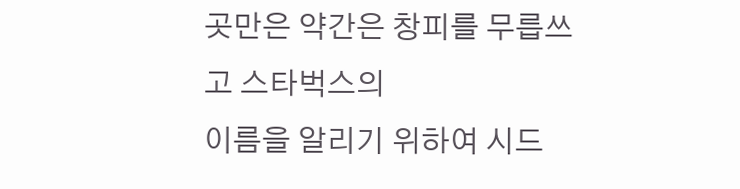곳만은 약간은 창피를 무릅쓰고 스타벅스의
이름을 알리기 위하여 시드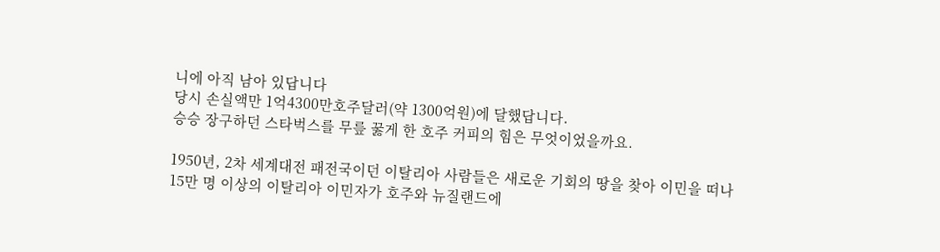니에 아직 남아 있답니다
당시 손실액만 1억4300만호주달러(약 1300억원)에 달했답니다.
승승 장구하던 스타벅스를 무릎 꿇게 한 호주 커피의 힘은 무엇이었을까요.

1950년, 2차 세계대전 패전국이던 이탈리아 사람들은 새로운 기회의 땅을 찾아 이민을 떠나
15만 명 이상의 이탈리아 이민자가 호주와 뉴질랜드에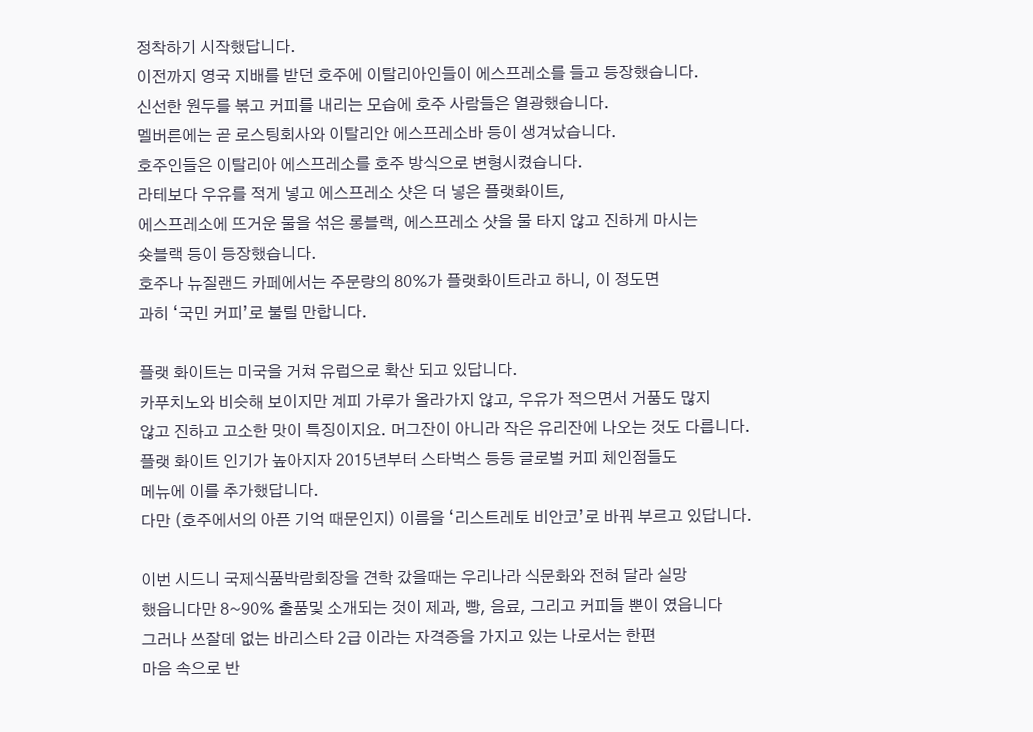정착하기 시작했답니다.
이전까지 영국 지배를 받던 호주에 이탈리아인들이 에스프레소를 들고 등장했습니다.
신선한 원두를 볶고 커피를 내리는 모습에 호주 사람들은 열광했습니다.
멜버른에는 곧 로스팅회사와 이탈리안 에스프레소바 등이 생겨났습니다.
호주인들은 이탈리아 에스프레소를 호주 방식으로 변형시켰습니다.
라테보다 우유를 적게 넣고 에스프레소 샷은 더 넣은 플랫화이트,
에스프레소에 뜨거운 물을 섞은 롱블랙, 에스프레소 샷을 물 타지 않고 진하게 마시는
숏블랙 등이 등장했습니다.
호주나 뉴질랜드 카페에서는 주문량의 80%가 플랫화이트라고 하니, 이 정도면
과히 ‘국민 커피’로 불릴 만합니다.

플랫 화이트는 미국을 거쳐 유럽으로 확산 되고 있답니다.
카푸치노와 비슷해 보이지만 계피 가루가 올라가지 않고, 우유가 적으면서 거품도 많지
않고 진하고 고소한 맛이 특징이지요. 머그잔이 아니라 작은 유리잔에 나오는 것도 다릅니다.
플랫 화이트 인기가 높아지자 2015년부터 스타벅스 등등 글로벌 커피 체인점들도
메뉴에 이를 추가했답니다.
다만 (호주에서의 아픈 기억 때문인지) 이름을 ‘리스트레토 비안코’로 바꿔 부르고 있답니다.

이번 시드니 국제식품박람회장을 견학 갔을때는 우리나라 식문화와 전혀 달라 실망
했읍니다만 8~90% 출품및 소개되는 것이 제과, 빵, 음료, 그리고 커피들 뿐이 였읍니다
그러나 쓰잘데 없는 바리스타 2급 이라는 자격증을 가지고 있는 나로서는 한편
마음 속으로 반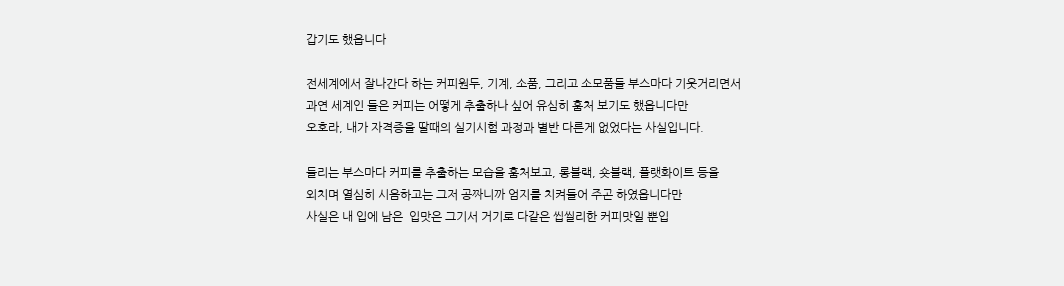갑기도 했읍니다

전세계에서 잘나간다 하는 커피원두, 기계, 소품, 그리고 소모품들 부스마다 기웃거리면서
과연 세계인 들은 커피는 어떻게 추출하나 싶어 유심히 훔처 보기도 했읍니다만
오호라, 내가 자격증을 딸때의 실기시험 과정과 별반 다른게 없었다는 사실입니다.

들리는 부스마다 커피를 추출하는 모습을 훔처보고, 롱블랙, 숏블랙, 플랫화이트 등을
외치며 열심히 시음하고는 그저 공짜니까 엄지를 치켜들어 주곤 하였읍니다만
사실은 내 입에 남은  입맛은 그기서 거기로 다같은 씹씰리한 커피맛일 뿐입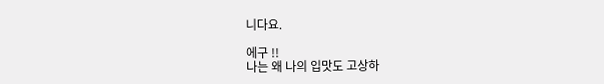니다요.

에구 !!
나는 왜 나의 입맛도 고상하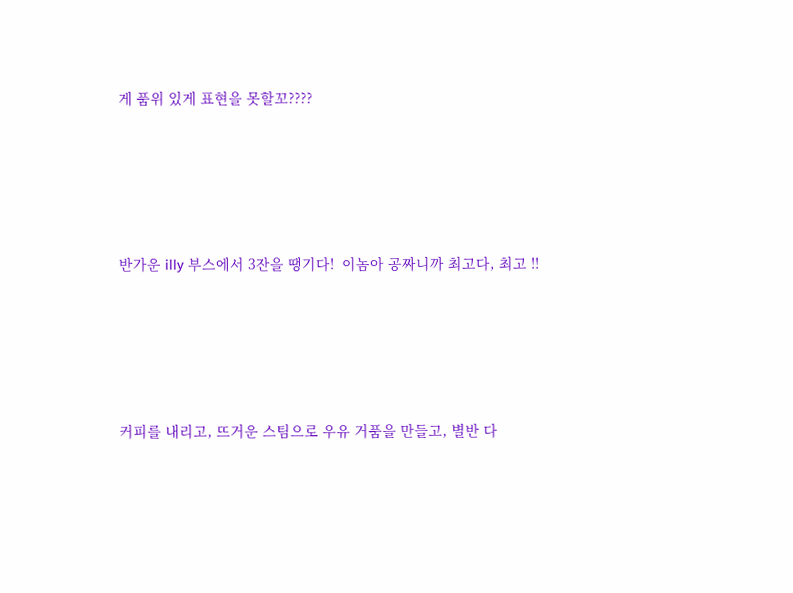게 품위 있게 표현을 못할꼬????





반가운 illy 부스에서 3잔을 땡기다!  이놈아 공짜니까 최고다, 최고 !!





커피를 내리고, 뜨거운 스팀으로 우유 거품을 만들고, 별반 다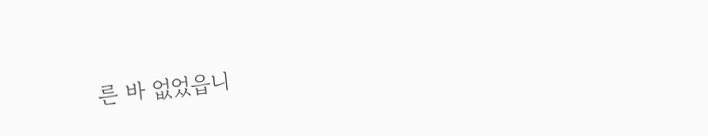른 바 없었읍니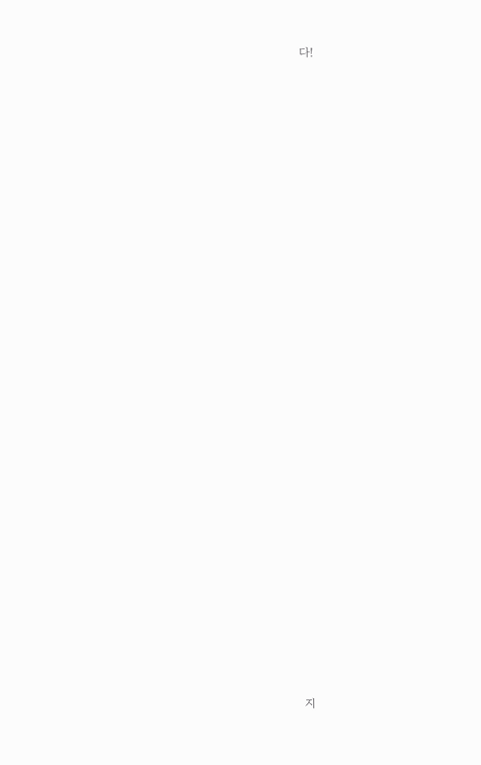다!




































지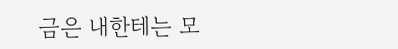금은 내한테는 모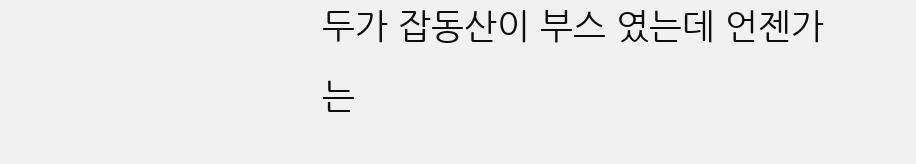두가 잡동산이 부스 였는데 언젠가는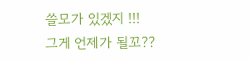쓸모가 있겠지 !!!
그게 언제가 될꼬??